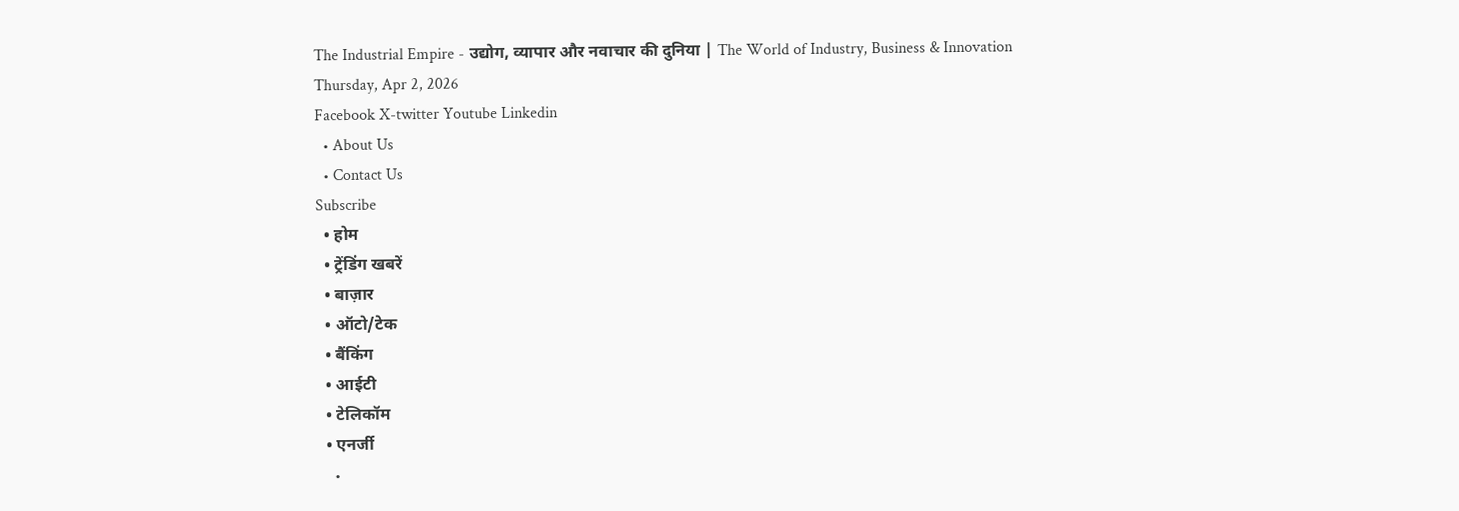The Industrial Empire - उद्योग, व्यापार और नवाचार की दुनिया | The World of Industry, Business & Innovation
Thursday, Apr 2, 2026
Facebook X-twitter Youtube Linkedin
  • About Us
  • Contact Us
Subscribe
  • होम
  • ट्रेंडिंग खबरें
  • बाज़ार
  • ऑटो/टेक
  • बैंकिंग
  • आईटी
  • टेलिकॉम
  • एनर्जी
    •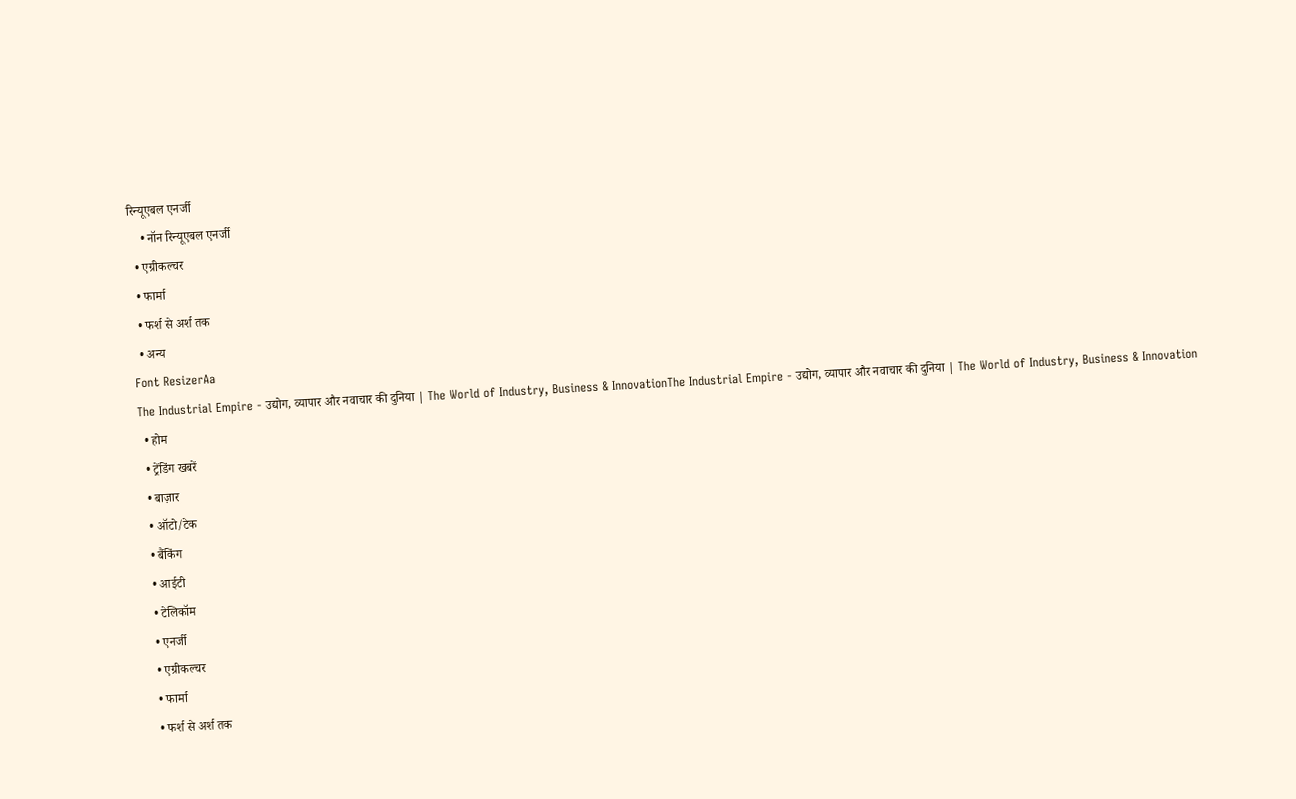रिन्यूएबल एनर्जी
    • नॉन रिन्यूएबल एनर्जी
  • एग्रीकल्चर
  • फार्मा
  • फर्श से अर्श तक
  • अन्य
Font ResizerAa
The Industrial Empire - उद्योग, व्यापार और नवाचार की दुनिया | The World of Industry, Business & InnovationThe Industrial Empire - उद्योग, व्यापार और नवाचार की दुनिया | The World of Industry, Business & Innovation
  • होम
  • ट्रेंडिंग खबरें
  • बाज़ार
  • ऑटो/टेक
  • बैंकिंग
  • आईटी
  • टेलिकॉम
  • एनर्जी
  • एग्रीकल्चर
  • फार्मा
  • फर्श से अर्श तक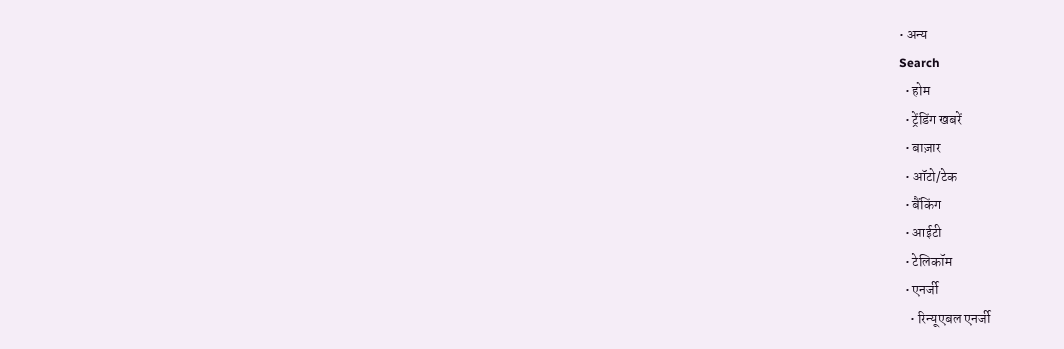• अन्य
Search
  • होम
  • ट्रेंडिंग खबरें
  • बाज़ार
  • ऑटो/टेक
  • बैंकिंग
  • आईटी
  • टेलिकॉम
  • एनर्जी
    • रिन्यूएबल एनर्जी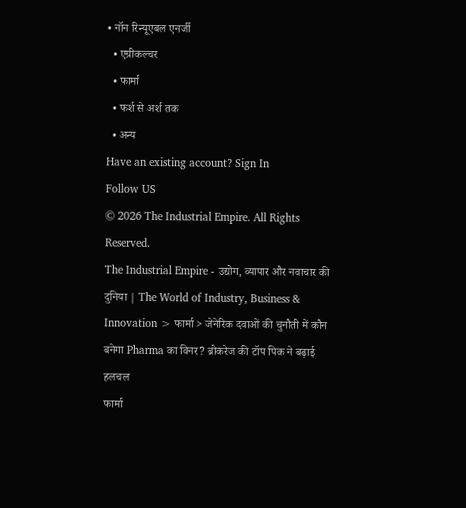• नॉन रिन्यूएबल एनर्जी
  • एग्रीकल्चर
  • फार्मा
  • फर्श से अर्श तक
  • अन्य
Have an existing account? Sign In
Follow US
© 2026 The Industrial Empire. All Rights Reserved.
The Industrial Empire - उद्योग, व्यापार और नवाचार की दुनिया | The World of Industry, Business & Innovation > फार्मा > जेनेरिक दवाओं की चुनौती में कौन बनेगा Pharma का विनर? ब्रोकरेज की टॉप पिक ने बढ़ाई हलचल
फार्मा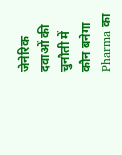जेनेरिक दवाओं की चुनौती में कौन बनेगा Pharma का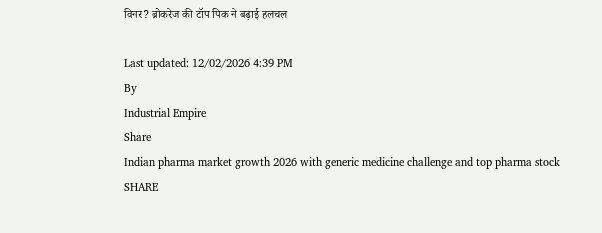विनर? ब्रोकरेज की टॉप पिक ने बढ़ाई हलचल

Last updated: 12/02/2026 4:39 PM
By
Industrial Empire
Share
Indian pharma market growth 2026 with generic medicine challenge and top pharma stock
SHARE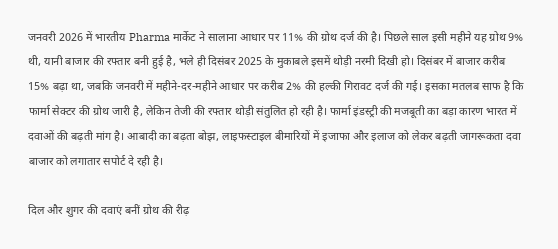जनवरी 2026 में भारतीय Pharma मार्केट ने सालाना आधार पर 11% की ग्रोथ दर्ज की है। पिछले साल इसी महीने यह ग्रोथ 9% थी, यानी बाजार की रफ्तार बनी हुई है, भले ही दिसंबर 2025 के मुकाबले इसमें थोड़ी नरमी दिखी हो। दिसंबर में बाजार करीब 15% बढ़ा था, जबकि जनवरी में महीने-दर-महीने आधार पर करीब 2% की हल्की गिरावट दर्ज की गई। इसका मतलब साफ है कि फार्मा सेक्टर की ग्रोथ जारी है, लेकिन तेजी की रफ्तार थोड़ी संतुलित हो रही है। फार्मा इंडस्ट्री की मजबूती का बड़ा कारण भारत में दवाओं की बढ़ती मांग है। आबादी का बढ़ता बोझ, लाइफस्टाइल बीमारियों में इजाफा और इलाज को लेकर बढ़ती जागरूकता दवा बाजार को लगातार सपोर्ट दे रही है।

दिल और शुगर की दवाएं बनीं ग्रोथ की रीढ़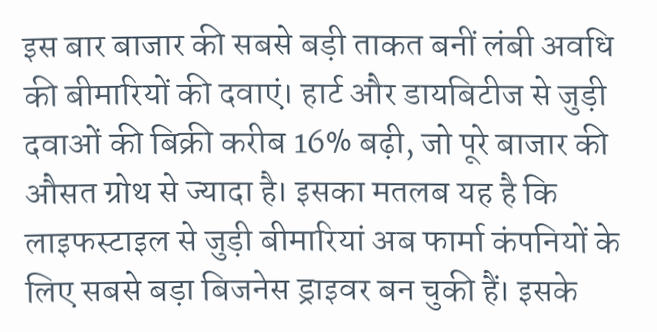इस बार बाजार की सबसे बड़ी ताकत बनीं लंबी अवधि की बीमारियों की दवाएं। हार्ट और डायबिटीज से जुड़ी दवाओं की बिक्री करीब 16% बढ़ी, जो पूरे बाजार की औसत ग्रोथ से ज्यादा है। इसका मतलब यह है कि लाइफस्टाइल से जुड़ी बीमारियां अब फार्मा कंपनियों के लिए सबसे बड़ा बिजनेस ड्राइवर बन चुकी हैं। इसके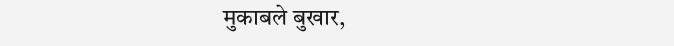मुकाबले बुखार,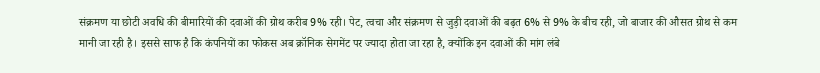संक्रमण या छोटी अवधि की बीमारियों की दवाओं की ग्रोथ करीब 9% रही। पेट, त्वचा और संक्रमण से जुड़ी दवाओं की बढ़त 6% से 9% के बीच रही, जो बाजार की औसत ग्रोथ से कम मानी जा रही है। इससे साफ है कि कंपनियों का फोकस अब क्रॉनिक सेगमेंट पर ज्यादा होता जा रहा है, क्योंकि इन दवाओं की मांग लंबे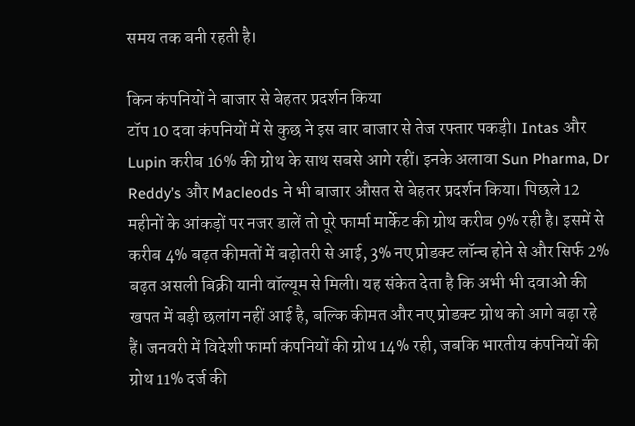समय तक बनी रहती है।

किन कंपनियों ने बाजार से बेहतर प्रदर्शन किया
टॉप 10 दवा कंपनियों में से कुछ ने इस बार बाजार से तेज रफ्तार पकड़ी। Intas और Lupin करीब 16% की ग्रोथ के साथ सबसे आगे रहीं। इनके अलावा Sun Pharma, Dr Reddy’s और Macleods ने भी बाजार औसत से बेहतर प्रदर्शन किया। पिछले 12 महीनों के आंकड़ों पर नजर डालें तो पूरे फार्मा मार्केट की ग्रोथ करीब 9% रही है। इसमें से करीब 4% बढ़त कीमतों में बढ़ोतरी से आई, 3% नए प्रोडक्ट लॉन्च होने से और सिर्फ 2% बढ़त असली बिक्री यानी वॉल्यूम से मिली। यह संकेत देता है कि अभी भी दवाओं की खपत में बड़ी छलांग नहीं आई है, बल्कि कीमत और नए प्रोडक्ट ग्रोथ को आगे बढ़ा रहे हैं। जनवरी में विदेशी फार्मा कंपनियों की ग्रोथ 14% रही, जबकि भारतीय कंपनियों की ग्रोथ 11% दर्ज की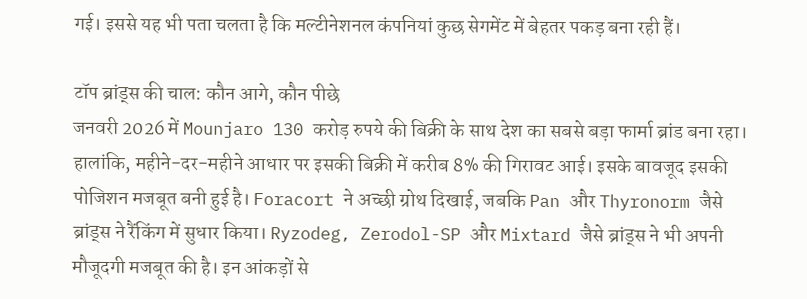गई। इससे यह भी पता चलता है कि मल्टीनेशनल कंपनियां कुछ सेगमेंट में बेहतर पकड़ बना रही हैं।

टॉप ब्रांड्स की चाल: कौन आगे, कौन पीछे
जनवरी 2026 में Mounjaro 130 करोड़ रुपये की बिक्री के साथ देश का सबसे बड़ा फार्मा ब्रांड बना रहा। हालांकि, महीने-दर-महीने आधार पर इसकी बिक्री में करीब 8% की गिरावट आई। इसके बावजूद इसकी पोजिशन मजबूत बनी हुई है। Foracort ने अच्छी ग्रोथ दिखाई, जबकि Pan और Thyronorm जैसे ब्रांड्स ने रैंकिंग में सुधार किया। Ryzodeg, Zerodol-SP और Mixtard जैसे ब्रांड्स ने भी अपनी मौजूदगी मजबूत की है। इन आंकड़ों से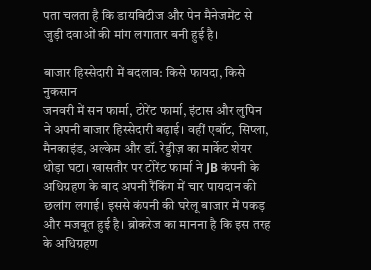पता चलता है कि डायबिटीज और पेन मैनेजमेंट से जुड़ी दवाओं की मांग लगातार बनी हुई है।

बाजार हिस्सेदारी में बदलाव: किसे फायदा, किसे नुकसान
जनवरी में सन फार्मा, टोरेंट फार्मा, इंटास और लुपिन ने अपनी बाजार हिस्सेदारी बढ़ाई। वहीं एबॉट, सिप्ला, मैनकाइंड, अल्केम और डॉ. रेड्डीज़ का मार्केट शेयर थोड़ा घटा। खासतौर पर टोरेंट फार्मा ने JB कंपनी के अधिग्रहण के बाद अपनी रैंकिंग में चार पायदान की छलांग लगाई। इससे कंपनी की घरेलू बाजार में पकड़ और मजबूत हुई है। ब्रोकरेज का मानना है कि इस तरह के अधिग्रहण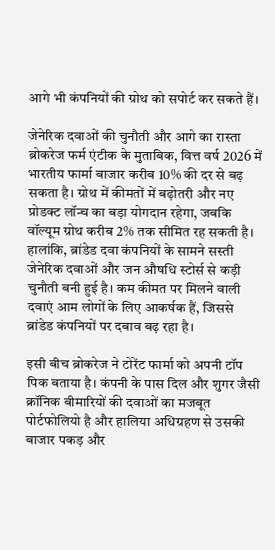आगे भी कंपनियों की ग्रोथ को सपोर्ट कर सकते हैं।

जेनेरिक दवाओं की चुनौती और आगे का रास्ता
ब्रोकरेज फर्म एंटीक के मुताबिक, वित्त वर्ष 2026 में भारतीय फार्मा बाजार करीब 10% की दर से बढ़ सकता है। ग्रोथ में कीमतों में बढ़ोतरी और नए प्रोडक्ट लॉन्च का बड़ा योगदान रहेगा, जबकि वॉल्यूम ग्रोथ करीब 2% तक सीमित रह सकती है। हालांकि, ब्रांडेड दवा कंपनियों के सामने सस्ती जेनेरिक दवाओं और जन औषधि स्टोर्स से कड़ी चुनौती बनी हुई है। कम कीमत पर मिलने वाली दवाएं आम लोगों के लिए आकर्षक हैं, जिससे ब्रांडेड कंपनियों पर दबाव बढ़ रहा है।

इसी बीच ब्रोकरेज ने टोरेंट फार्मा को अपनी टॉप पिक बताया है। कंपनी के पास दिल और शुगर जैसी क्रॉनिक बीमारियों की दवाओं का मजबूत पोर्टफोलियो है और हालिया अधिग्रहण से उसकी बाजार पकड़ और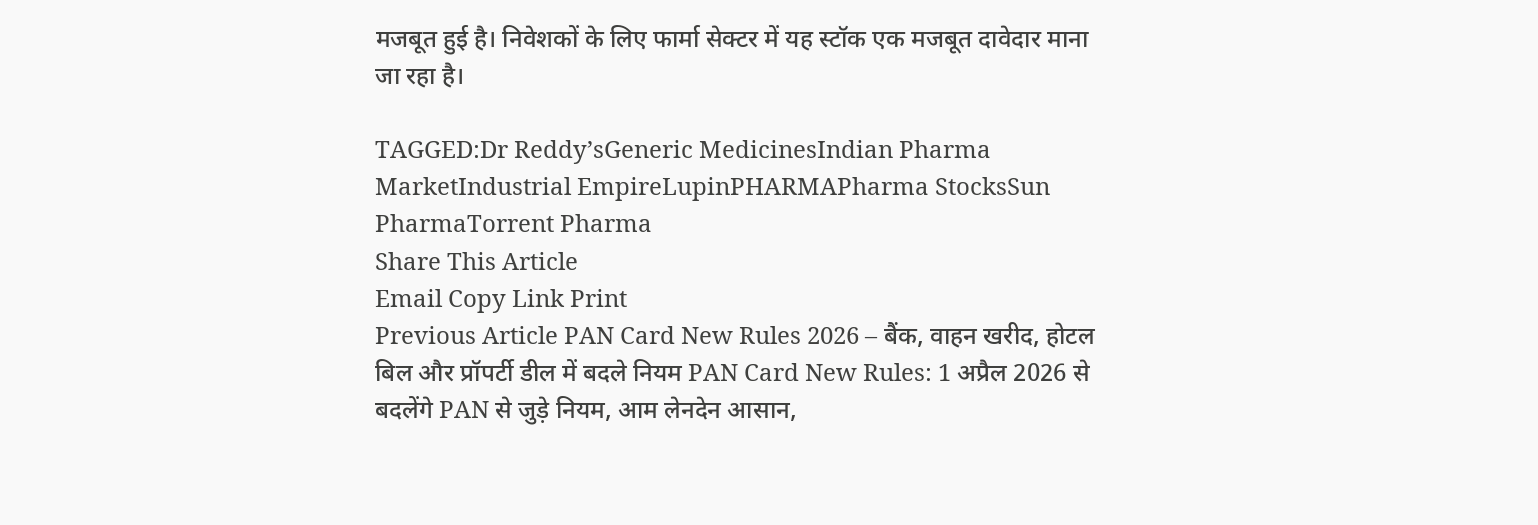मजबूत हुई है। निवेशकों के लिए फार्मा सेक्टर में यह स्टॉक एक मजबूत दावेदार माना जा रहा है।

TAGGED:Dr Reddy’sGeneric MedicinesIndian Pharma MarketIndustrial EmpireLupinPHARMAPharma StocksSun PharmaTorrent Pharma
Share This Article
Email Copy Link Print
Previous Article PAN Card New Rules 2026 – बैंक, वाहन खरीद, होटल बिल और प्रॉपर्टी डील में बदले नियम PAN Card New Rules: 1 अप्रैल 2026 से बदलेंगे PAN से जुड़े नियम, आम लेनदेन आसान,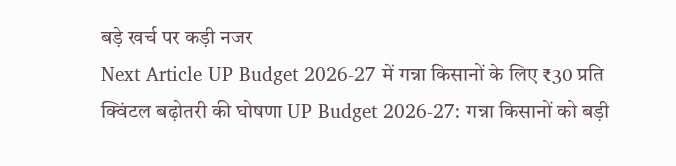बड़े खर्च पर कड़ी नजर
Next Article UP Budget 2026-27 में गन्ना किसानों के लिए ₹30 प्रति क्विंटल बढ़ोतरी की घोषणा UP Budget 2026-27: गन्ना किसानों को बड़ी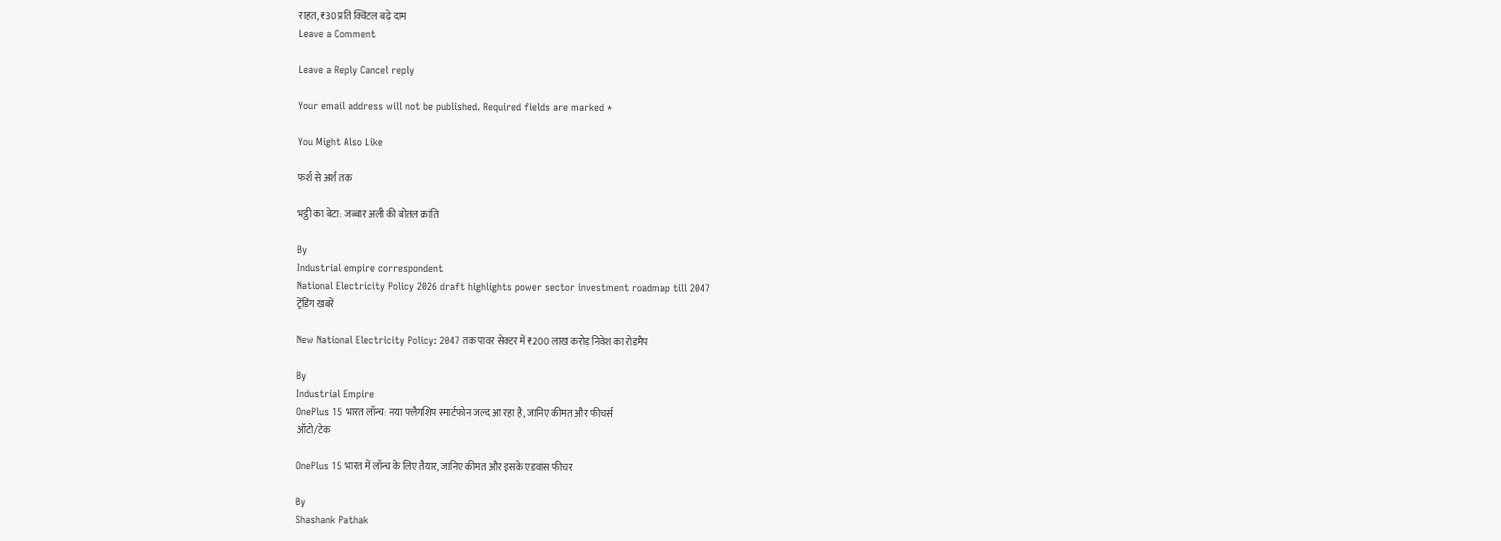राहत, ₹30 प्रति क्विंटल बढ़े दाम
Leave a Comment

Leave a Reply Cancel reply

Your email address will not be published. Required fields are marked *

You Might Also Like

फर्श से अर्श तक

भट्ठी का बेटा: जब्बार अली की बोतल क्रांति

By
Industrial empire correspondent
National Electricity Policy 2026 draft highlights power sector investment roadmap till 2047
ट्रेंडिंग खबरें

New National Electricity Policy: 2047 तक पावर सेक्टर में ₹200 लाख करोड़ निवेश का रोडमैप

By
Industrial Empire
OnePlus 15 भारत लॉन्च: नया फ्लैगशिप स्मार्टफोन जल्द आ रहा है, जानिए कीमत और फीचर्स
ऑटो/टेक

OnePlus 15 भारत में लॉन्च के लिए तैयार, जानिए कीमत और इसके एडवांस फीचर

By
Shashank Pathak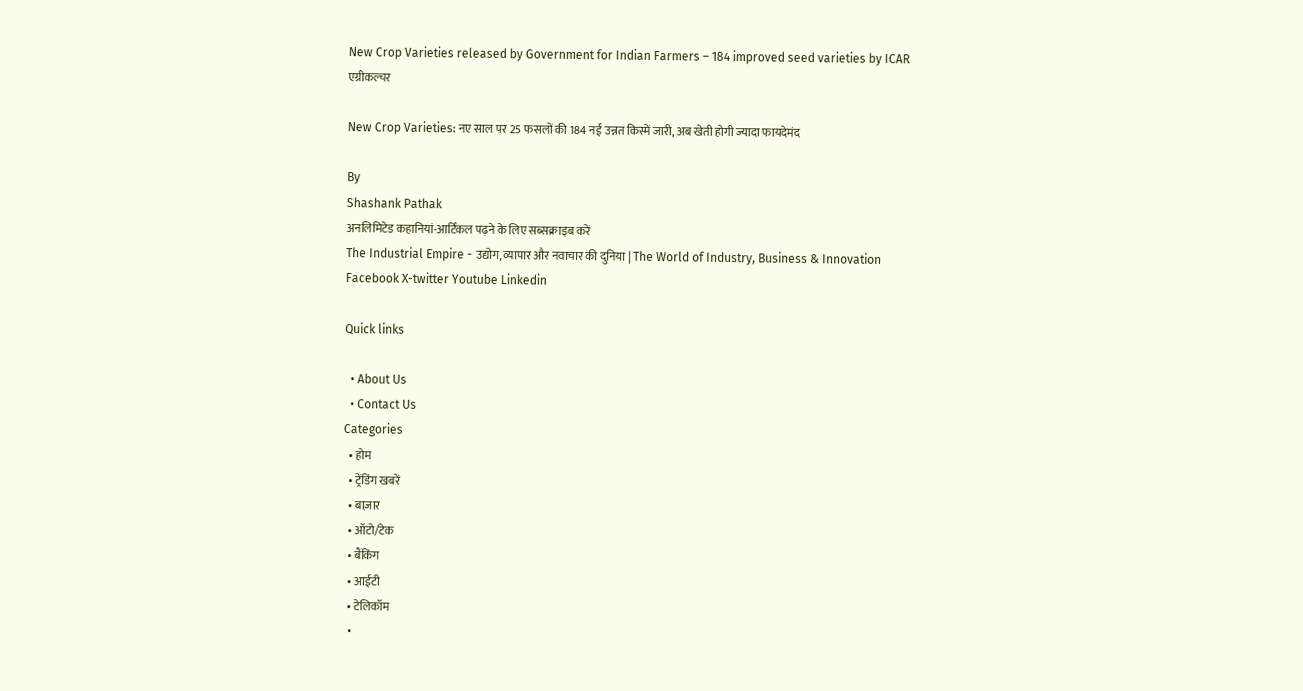New Crop Varieties released by Government for Indian Farmers – 184 improved seed varieties by ICAR
एग्रीकल्चर

New Crop Varieties: नए साल पर 25 फसलों की 184 नई उन्नत किस्में जारी, अब खेती होगी ज्यादा फायदेमंद

By
Shashank Pathak
अनलिमिटेड कहानियां-आर्टिकल पढ़ने के लिए सब्सक्राइब करें
The Industrial Empire - उद्योग, व्यापार और नवाचार की दुनिया | The World of Industry, Business & Innovation
Facebook X-twitter Youtube Linkedin

Quick links

  • About Us
  • Contact Us
Categories
  • होम
  • ट्रेंडिंग खबरें
  • बाज़ार
  • ऑटो/टेक
  • बैंकिंग
  • आईटी
  • टेलिकॉम
  •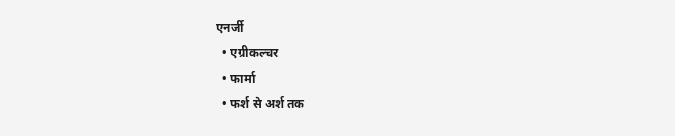एनर्जी
  • एग्रीकल्चर
  • फार्मा
  • फर्श से अर्श तक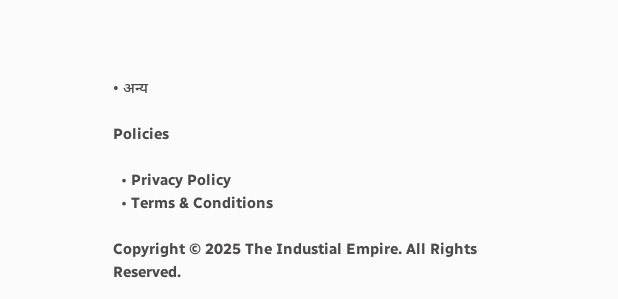• अन्य

Policies

  • Privacy Policy
  • Terms & Conditions

Copyright © 2025 The Industial Empire. All Rights Reserved.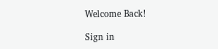Welcome Back!

Sign in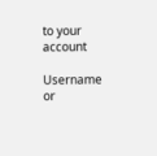to your account

Username or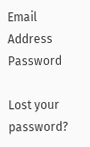Email Address
Password

Lost your password?